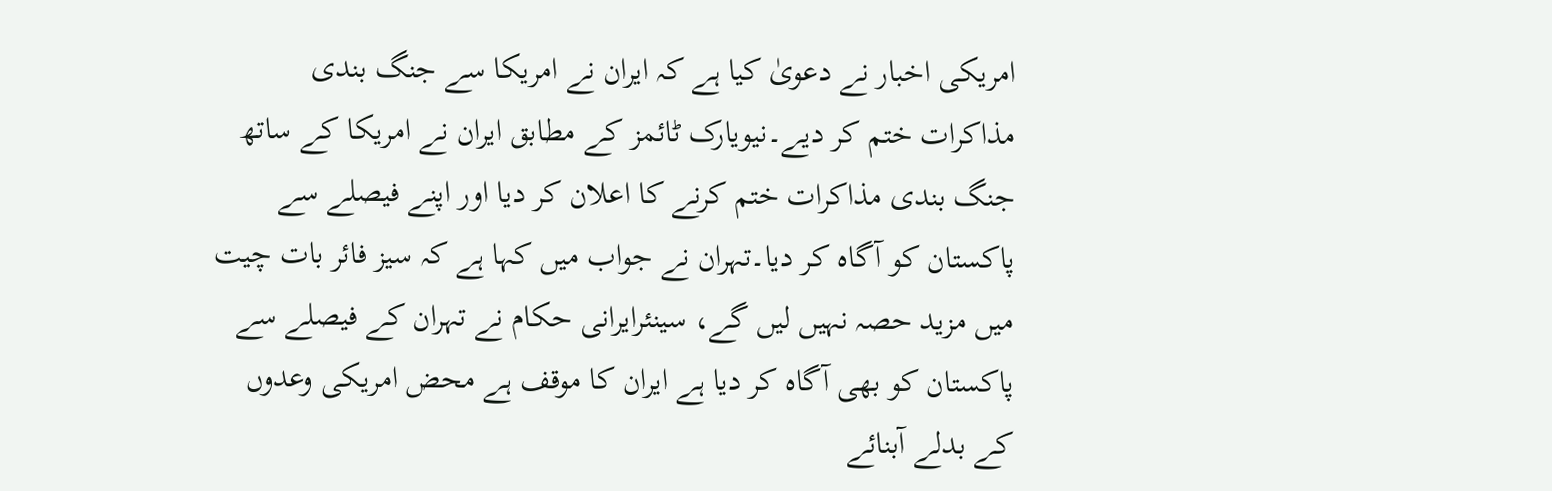امریکی اخبار نے دعویٰ کیا ہے کہ ایران نے امریکا سے جنگ بندی مذاکرات ختم کر دیے۔نیویارک ٹائمز کے مطابق ایران نے امریکا کے ساتھ جنگ بندی مذاکرات ختم کرنے کا اعلان کر دیا اور اپنے فیصلے سے پاکستان کو آگاہ کر دیا۔تہران نے جواب میں کہا ہے کہ سیز فائر بات چیت میں مزید حصہ نہیں لیں گے، سینئرایرانی حکام نے تہران کے فیصلے سے پاکستان کو بھی آگاہ کر دیا ہے ایران کا موقف ہے محض امریکی وعدوں کے بدلے آبنائے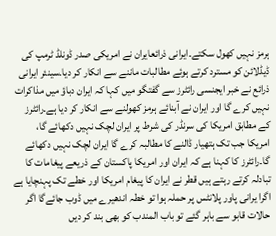ہرمز نہیں کھول سکتے۔ایرانی ذرائعایران نے امریکی صدر ڈونلڈ ٹرمپ کی ڈیڈلائن کو مسترد کرتے ہوئے مطالبات ماننے سے انکار کر دیا۔سینئر ایرانی ذرائع نے خبر ایجنسی رائٹرز سے گفتگو میں کہا کہ ایران دباؤ میں مذاکرات نہیں کرے گا اور ایران نے آبنائے ہرمز کھولنے سے انکار کر دیا ہے۔رائٹرز کے مطابق امریکا کی سرنڈر کی شرط پر ایران لچک نہیں دکھائے گا، امریکا جب تک ہتھیار ڈالنے کا مطالبہ کرے گا ایران لچک نہیں دکھائے گا۔رائٹرز کا کہنا ہے کہ ایران اور امریکا پاکستان کے ذریعے پیغامات کا تبادلہ کرتے رہتے ہیں قطر نے ایران کا پیغام امریکا اور خطے تک پہنچایا ہے اگرا یرانی پاور پلانٹس پر حملہ ہوا تو خطہ اندھیرے میں ڈوب جائےگا اگر حالات قابو سے باہر گئے تو باب المندب کو بھی بند کر دیں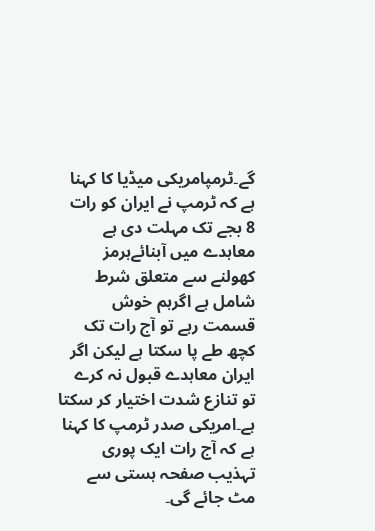گے۔ٹرمپامریکی میڈیا کا کہنا ہے کہ ٹرمپ نے ایران کو رات 8 بجے تک مہلت دی ہے معاہدے میں آبنائےہرمز کھولنے سے متعلق شرط شامل ہے اگرہم خوش قسمت رہے تو آج رات تک کچھ طے پا سکتا ہے لیکن اگر ایران معاہدے قبول نہ کرے تو تنازع شدت اختیار کر سکتا ہے۔امریکی صدر ٹرمپ کا کہنا ہے کہ آج رات ایک پوری تہذیب صفحہ ہستی سے مٹ جائے گی۔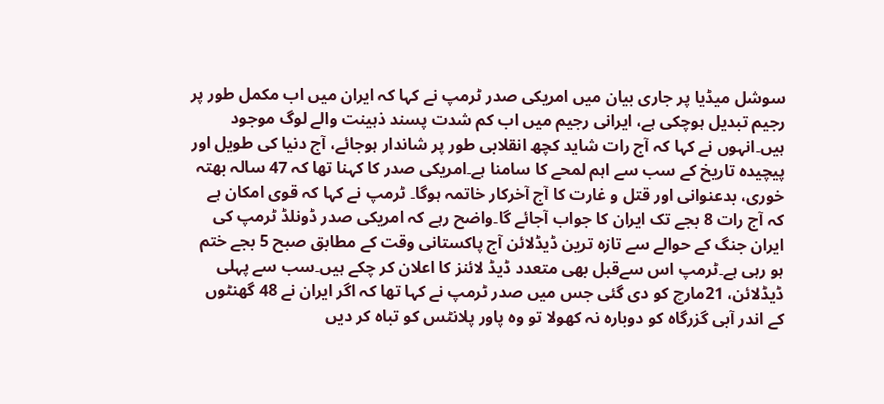سوشل میڈیا پر جاری بیان میں امریکی صدر ٹرمپ نے کہا کہ ایران میں اب مکمل طور پر رجیم تبدیل ہوچکی ہے، ایرانی رجیم میں اب کم شدت پسند ذہینت والے لوگ موجود ہیں۔انہوں نے کہا کہ آج رات شاید کچھ انقلابی طور پر شاندار ہوجائے، آج دنیا کی طویل اور پیچیدہ تاریخ کے سب سے اہم لمحے کا سامنا ہے۔امریکی صدر کا کہنا تھا کہ 47 سالہ بھتہ خوری، بدعنوانی اور قتل و غارت کا آج آخرکار خاتمہ ہوگا۔ ٹرمپ نے کہا کہ قوی امکان ہے کہ آج رات 8 بجے تک ایران کا جواب آجائے گا۔واضح رہے کہ امریکی صدر ڈونلڈ ٹرمپ کی ایران جنگ کے حوالے سے تازہ ترین ڈیڈلائن آج پاکستانی وقت کے مطابق صبح 5 بجے ختم ہو رہی ہے۔ٹرمپ اس سےقبل بھی متعدد ڈیڈ لائنز کا اعلان کر چکے ہیں۔سب سے پہلی ڈیڈلائن، 21مارچ کو دی گئی جس میں صدر ٹرمپ نے کہا تھا کہ اگر ایران نے 48 گھنٹوں کے اندر آبی گزرگاہ کو دوبارہ نہ کھولا تو وہ پاور پلانٹس کو تباہ کر دیں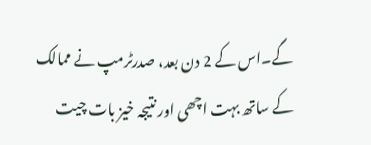گے۔اس کے 2 دن بعد، صدرٹرمپ نے ممالک کے ساتھ بہت اچھی اور نتیجہ خیز بات چیت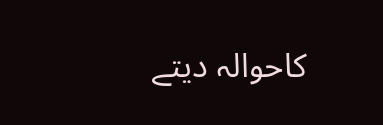کاحوالہ دیتے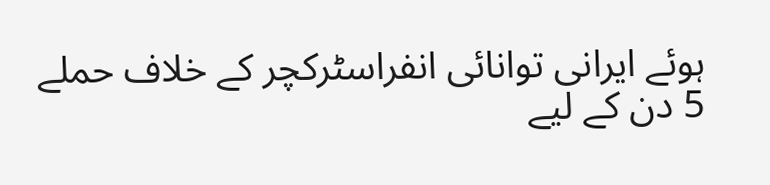ہوئے ایرانی توانائی انفراسٹرکچر کے خلاف حملے 5 دن کے لیے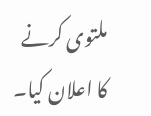ملتوی کرنے کا اعلان کیا۔